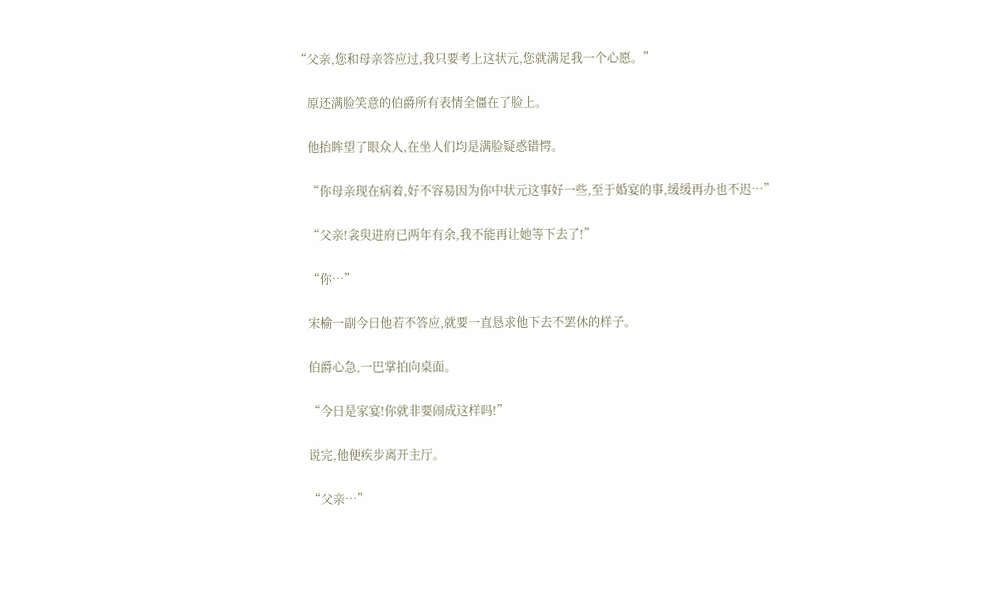“父亲,您和母亲答应过,我只要考上这状元,您就满足我一个心愿。”

    原还满脸笑意的伯爵所有表情全僵在了脸上。

    他抬眸望了眼众人,在坐人们均是满脸疑惑错愕。

    “你母亲现在病着,好不容易因为你中状元这事好一些,至于婚宴的事,缓缓再办也不迟…”

    “父亲!衾臾进府已两年有余,我不能再让她等下去了!”

    “你…”

    宋榆一副今日他若不答应,就要一直恳求他下去不罢休的样子。

    伯爵心急,一巴掌拍向桌面。

    “今日是家宴!你就非要闹成这样吗!”

    说完,他便疾步离开主厅。

    “父亲…”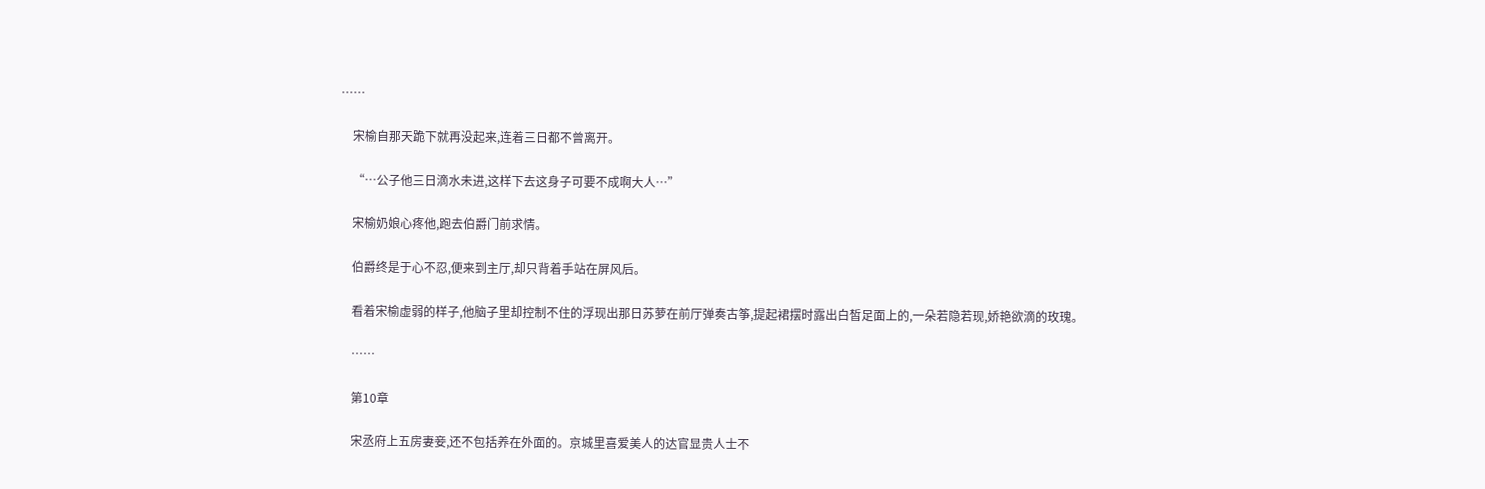……

    宋榆自那天跪下就再没起来,连着三日都不曾离开。

    “…公子他三日滴水未进,这样下去这身子可要不成啊大人…”

    宋榆奶娘心疼他,跑去伯爵门前求情。

    伯爵终是于心不忍,便来到主厅,却只背着手站在屏风后。

    看着宋榆虚弱的样子,他脑子里却控制不住的浮现出那日苏萝在前厅弹奏古筝,提起裙摆时露出白皙足面上的,一朵若隐若现,娇艳欲滴的玫瑰。

    ……

    第10章

    宋丞府上五房妻妾,还不包括养在外面的。京城里喜爱美人的达官显贵人士不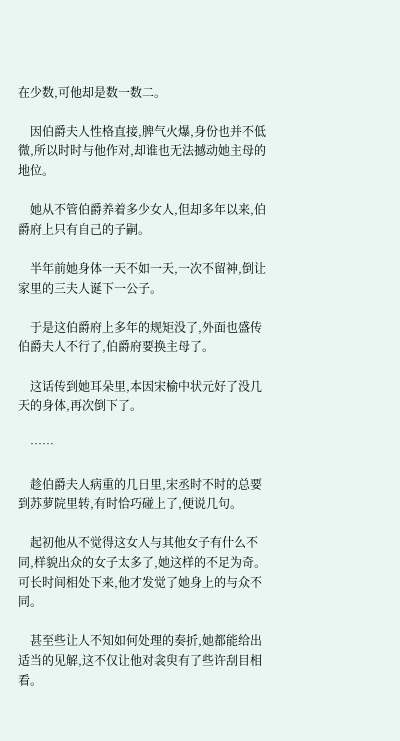在少数,可他却是数一数二。

    因伯爵夫人性格直接,脾气火爆,身份也并不低微,所以时时与他作对,却谁也无法撼动她主母的地位。

    她从不管伯爵养着多少女人,但却多年以来,伯爵府上只有自己的子嗣。

    半年前她身体一天不如一天,一次不留神,倒让家里的三夫人诞下一公子。

    于是这伯爵府上多年的规矩没了,外面也盛传伯爵夫人不行了,伯爵府要换主母了。

    这话传到她耳朵里,本因宋榆中状元好了没几天的身体,再次倒下了。

    ……

    趁伯爵夫人病重的几日里,宋丞时不时的总要到苏萝院里转,有时恰巧碰上了,便说几句。

    起初他从不觉得这女人与其他女子有什么不同,样貌出众的女子太多了,她这样的不足为奇。可长时间相处下来,他才发觉了她身上的与众不同。

    甚至些让人不知如何处理的奏折,她都能给出适当的见解,这不仅让他对衾臾有了些许刮目相看。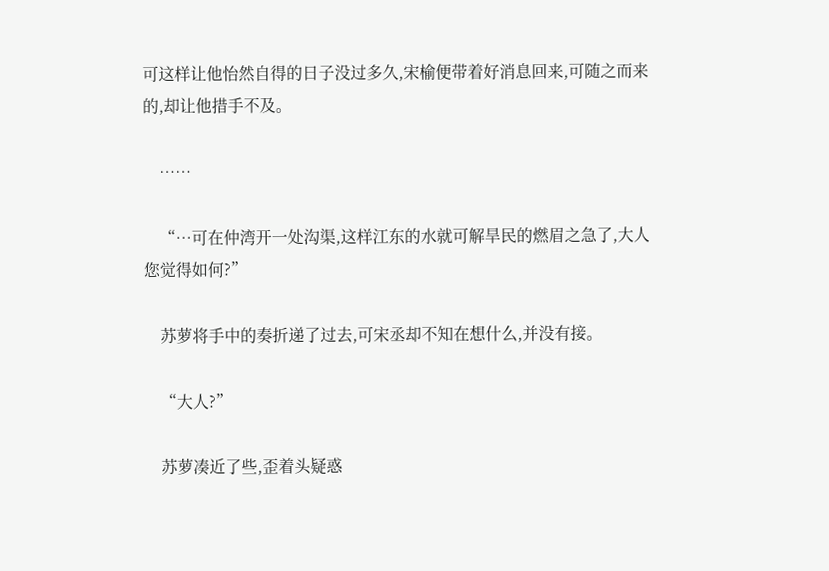可这样让他怡然自得的日子没过多久,宋榆便带着好消息回来,可随之而来的,却让他措手不及。

    ……

    “…可在仲湾开一处沟渠,这样江东的水就可解旱民的燃眉之急了,大人您觉得如何?”

    苏萝将手中的奏折递了过去,可宋丞却不知在想什么,并没有接。

    “大人?”

    苏萝凑近了些,歪着头疑惑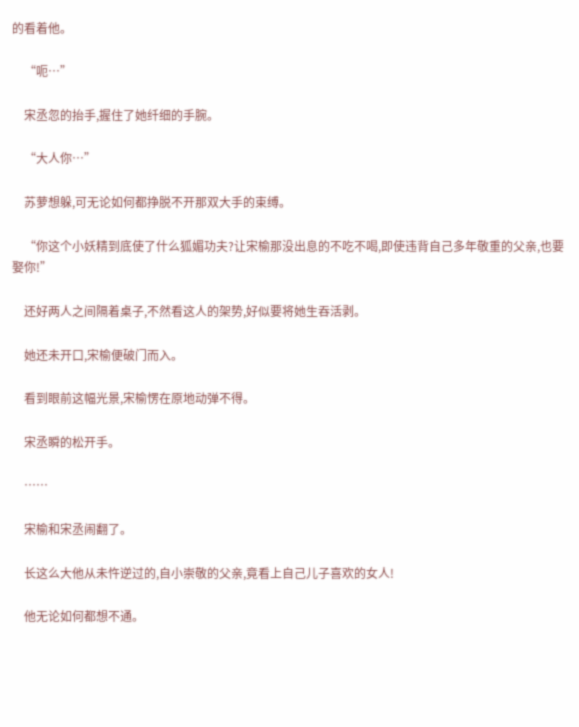的看着他。

    “呃…”

    宋丞忽的抬手,握住了她纤细的手腕。

    “大人你…”

    苏萝想躲,可无论如何都挣脱不开那双大手的束缚。

    “你这个小妖精到底使了什么狐媚功夫?让宋榆那没出息的不吃不喝,即使违背自己多年敬重的父亲,也要娶你!”

    还好两人之间隔着桌子,不然看这人的架势,好似要将她生吞活剥。

    她还未开口,宋榆便破门而入。

    看到眼前这幅光景,宋榆愣在原地动弹不得。

    宋丞瞬的松开手。

    ……

    宋榆和宋丞闹翻了。

    长这么大他从未忤逆过的,自小崇敬的父亲,竟看上自己儿子喜欢的女人!

    他无论如何都想不通。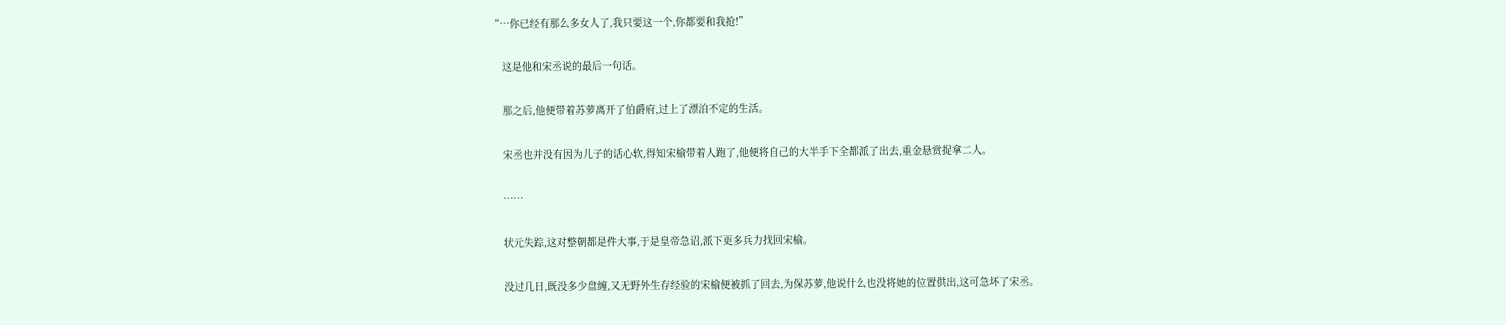“…你已经有那么多女人了,我只要这一个,你都要和我抢!”

    这是他和宋丞说的最后一句话。

    那之后,他便带着苏萝离开了伯爵府,过上了漂泊不定的生活。

    宋丞也并没有因为儿子的话心软,得知宋榆带着人跑了,他便将自己的大半手下全都派了出去,重金悬赏捉拿二人。

    ……

    状元失踪,这对整朝都是件大事,于是皇帝急诏,派下更多兵力找回宋榆。

    没过几日,既没多少盘缠,又无野外生存经验的宋榆便被抓了回去,为保苏萝,他说什么也没将她的位置供出,这可急坏了宋丞。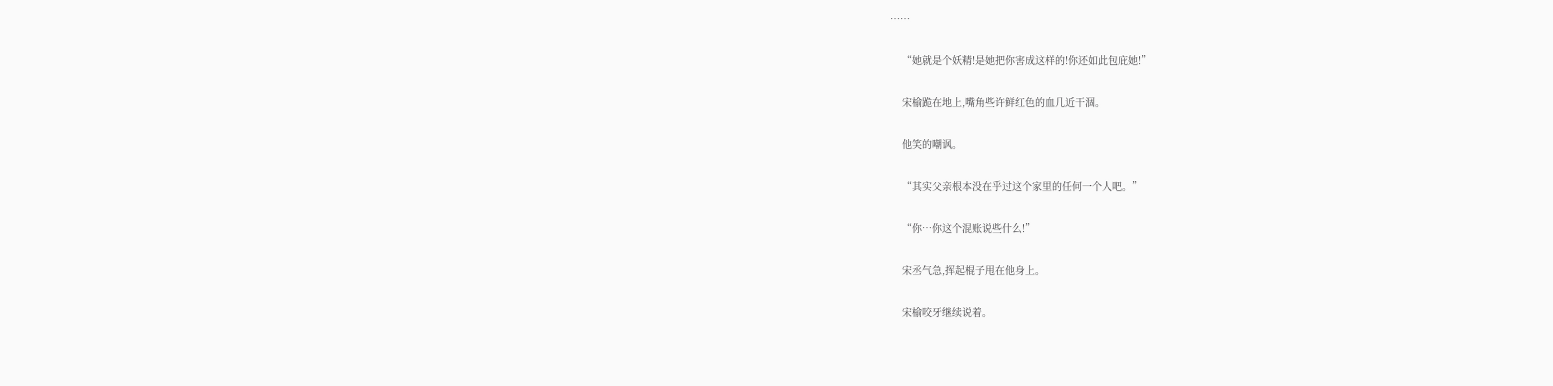……

    “她就是个妖精!是她把你害成这样的!你还如此包庇她!”

    宋榆跪在地上,嘴角些许鲜红色的血几近干涸。

    他笑的嘲讽。

    “其实父亲根本没在乎过这个家里的任何一个人吧。”

    “你…你这个混账说些什么!”

    宋丞气急,挥起棍子甩在他身上。

    宋榆咬牙继续说着。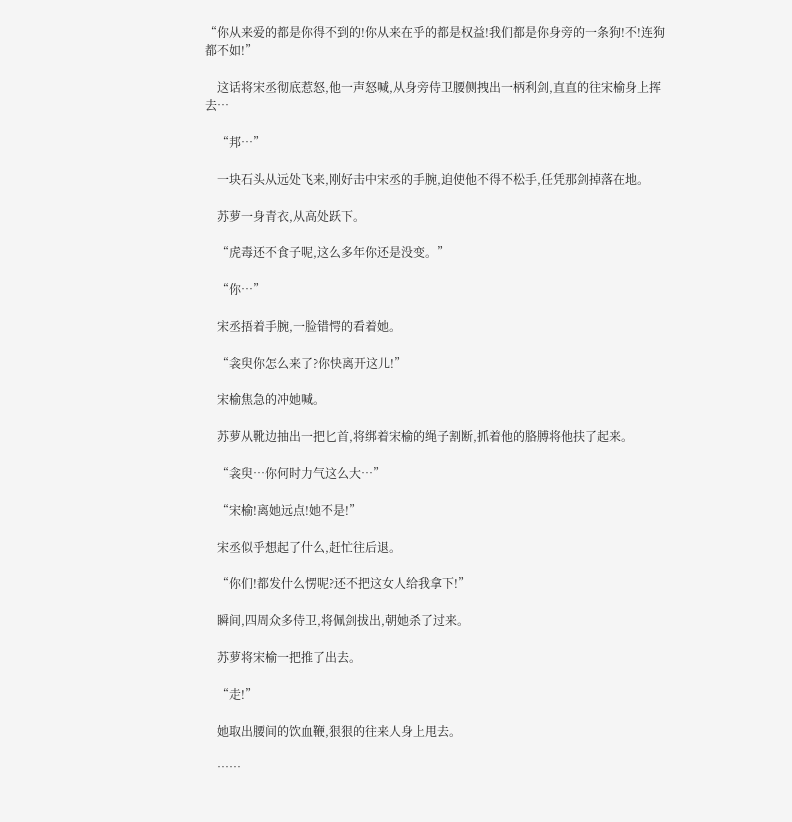“你从来爱的都是你得不到的!你从来在乎的都是权益!我们都是你身旁的一条狗!不!连狗都不如!”

    这话将宋丞彻底惹怒,他一声怒喊,从身旁侍卫腰侧拽出一柄利剑,直直的往宋榆身上挥去…

    “邦…”

    一块石头从远处飞来,刚好击中宋丞的手腕,迫使他不得不松手,任凭那剑掉落在地。

    苏萝一身青衣,从高处跃下。

    “虎毒还不食子呢,这么多年你还是没变。”

    “你…”

    宋丞捂着手腕,一脸错愕的看着她。

    “衾臾你怎么来了?你快离开这儿!”

    宋榆焦急的冲她喊。

    苏萝从靴边抽出一把匕首,将绑着宋榆的绳子割断,抓着他的胳膊将他扶了起来。

    “衾臾…你何时力气这么大…”

    “宋榆!离她远点!她不是!”

    宋丞似乎想起了什么,赶忙往后退。

    “你们!都发什么愣呢?还不把这女人给我拿下!”

    瞬间,四周众多侍卫,将佩剑拔出,朝她杀了过来。

    苏萝将宋榆一把推了出去。

    “走!”

    她取出腰间的饮血鞭,狠狠的往来人身上甩去。

    ……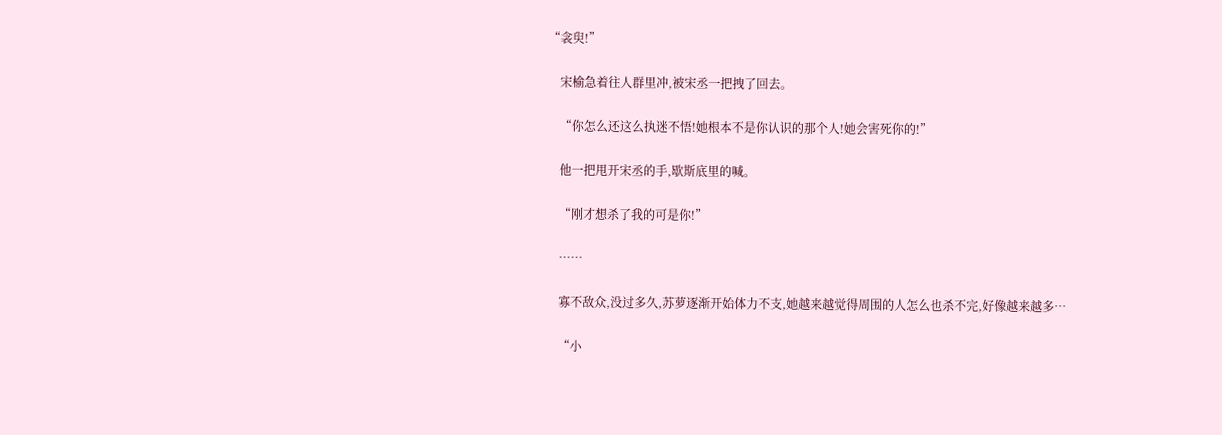“衾臾!”

    宋榆急着往人群里冲,被宋丞一把拽了回去。

    “你怎么还这么执迷不悟!她根本不是你认识的那个人!她会害死你的!”

    他一把甩开宋丞的手,歇斯底里的喊。

    “刚才想杀了我的可是你!”

    ……

    寡不敌众,没过多久,苏萝逐渐开始体力不支,她越来越觉得周围的人怎么也杀不完,好像越来越多…

    “小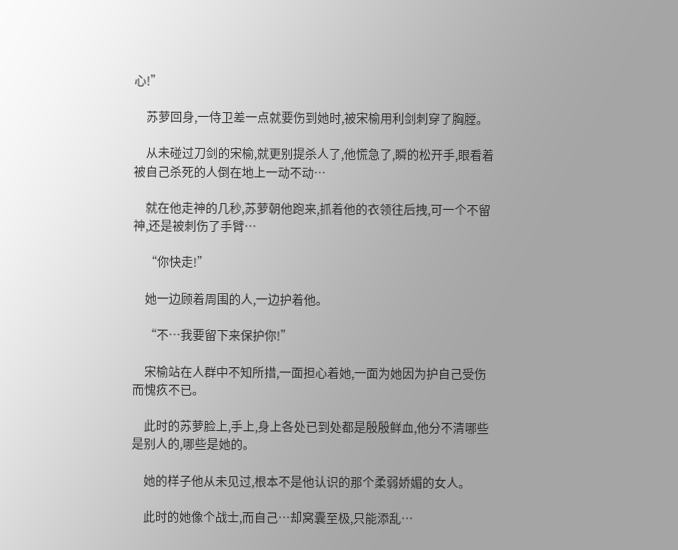心!”

    苏萝回身,一侍卫差一点就要伤到她时,被宋榆用利剑刺穿了胸膛。

    从未碰过刀剑的宋榆,就更别提杀人了,他慌急了,瞬的松开手,眼看着被自己杀死的人倒在地上一动不动…

    就在他走神的几秒,苏萝朝他跑来,抓着他的衣领往后拽,可一个不留神,还是被刺伤了手臂…

    “你快走!”

    她一边顾着周围的人,一边护着他。

    “不…我要留下来保护你!”

    宋榆站在人群中不知所措,一面担心着她,一面为她因为护自己受伤而愧疚不已。

    此时的苏萝脸上,手上,身上各处已到处都是殷殷鲜血,他分不清哪些是别人的,哪些是她的。

    她的样子他从未见过,根本不是他认识的那个柔弱娇媚的女人。

    此时的她像个战士,而自己…却窝囊至极,只能添乱…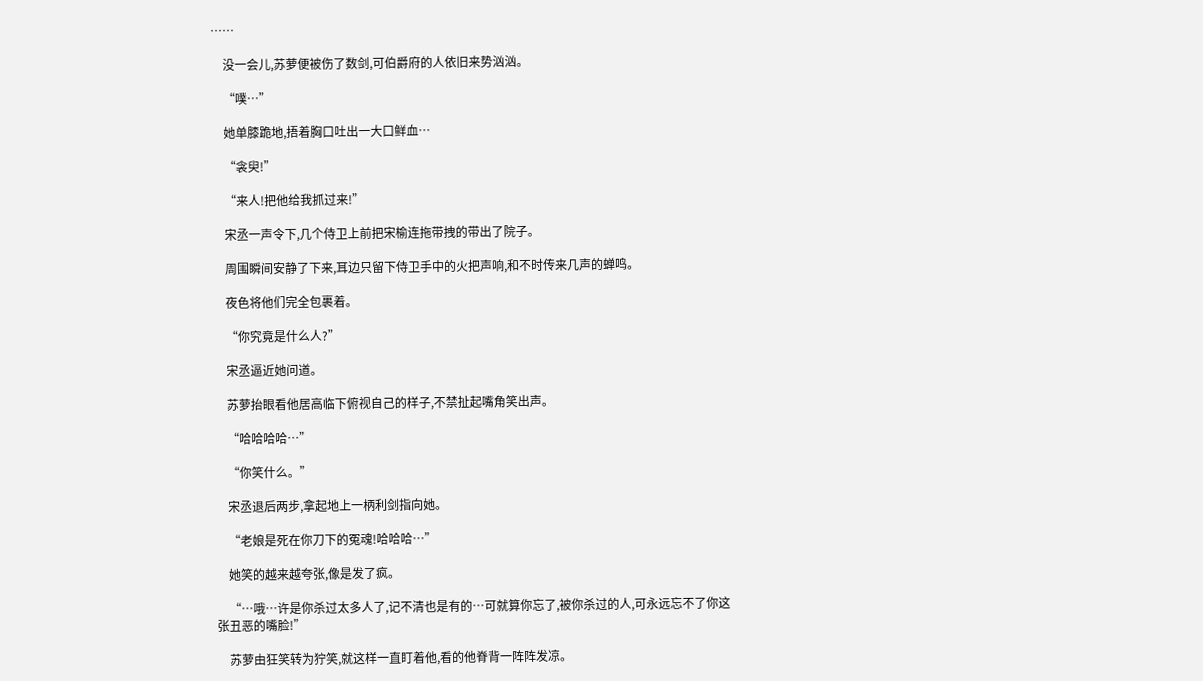……

    没一会儿,苏萝便被伤了数剑,可伯爵府的人依旧来势汹汹。

    “噗…”

    她单膝跪地,捂着胸口吐出一大口鲜血…

    “衾臾!”

    “来人!把他给我抓过来!”

    宋丞一声令下,几个侍卫上前把宋榆连拖带拽的带出了院子。

    周围瞬间安静了下来,耳边只留下侍卫手中的火把声响,和不时传来几声的蝉鸣。

    夜色将他们完全包裹着。

    “你究竟是什么人?”

    宋丞逼近她问道。

    苏萝抬眼看他居高临下俯视自己的样子,不禁扯起嘴角笑出声。

    “哈哈哈哈…”

    “你笑什么。”

    宋丞退后两步,拿起地上一柄利剑指向她。

    “老娘是死在你刀下的冤魂!哈哈哈…”

    她笑的越来越夸张,像是发了疯。

    “…哦…许是你杀过太多人了,记不清也是有的…可就算你忘了,被你杀过的人,可永远忘不了你这张丑恶的嘴脸!”

    苏萝由狂笑转为狞笑,就这样一直盯着他,看的他脊背一阵阵发凉。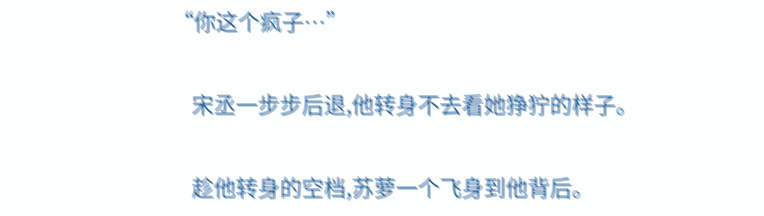“你这个疯子…”

    宋丞一步步后退,他转身不去看她狰狞的样子。

    趁他转身的空档,苏萝一个飞身到他背后。